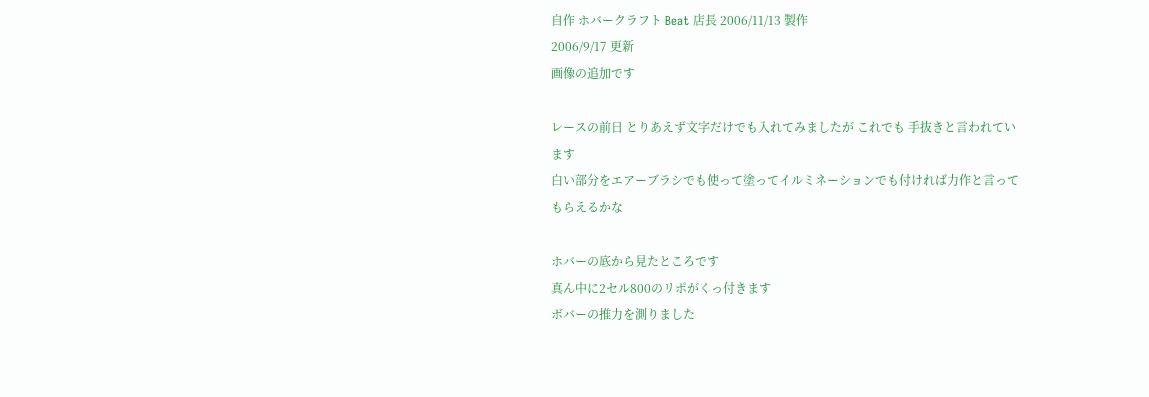自作 ホバークラフト Beat 店長 2006/11/13 製作
2006/9/17 更新
画像の追加です

レースの前日 とりあえず文字だけでも入れてみましたが これでも 手抜きと言われています
白い部分をエアーブラシでも使って塗ってイルミネーションでも付ければ力作と言ってもらえるかな

ホバーの底から見たところです
真ん中に2セル800のリポがくっ付きます
ボバーの推力を測りました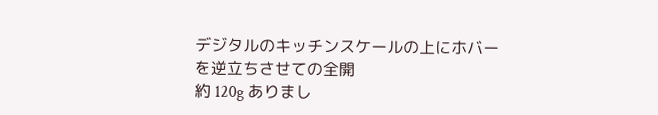デジタルのキッチンスケールの上にホバーを逆立ちさせての全開
約 120g ありまし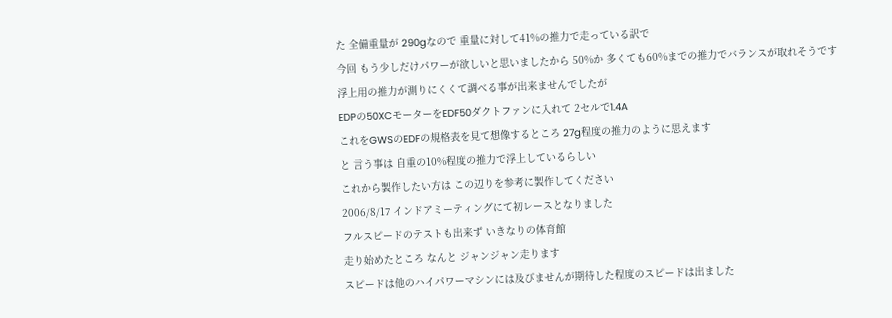た 全備重量が 290gなので 重量に対して41%の推力で走っている訳で
今回 もう少しだけパワーが欲しいと思いましたから 50%か 多くても60%までの推力でバランスが取れそうです
浮上用の推力が測りにくくて調べる事が出来ませんでしたが
EDPの50XCモーターをEDF50ダクトファンに入れて 2セルで1.4A
これをGWSのEDFの規格表を見て想像するところ 27g程度の推力のように思えます
と 言う事は 自重の10%程度の推力で浮上しているらしい
これから製作したい方は この辺りを参考に製作してください
2006/8/17 インドアミーティングにて初レースとなりました
フルスピードのテストも出来ず いきなりの体育館
走り始めたところ なんと ジャンジャン走ります
スピードは他のハイパワーマシンには及びませんが期待した程度のスピードは出ました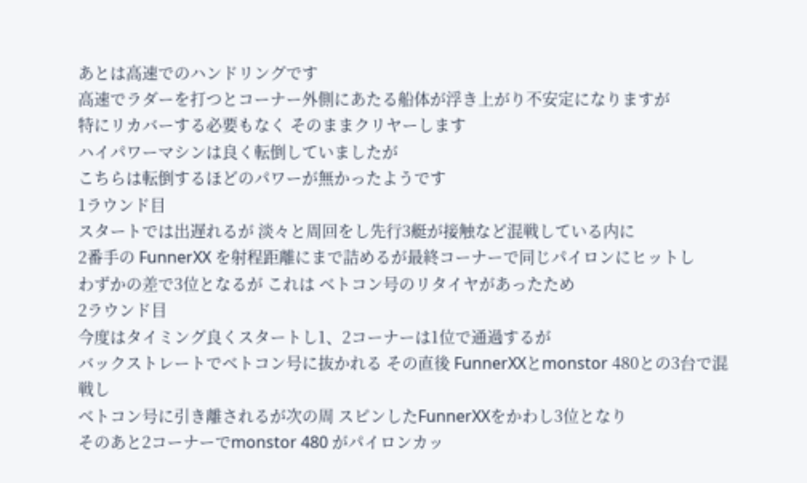あとは高速でのハンドリングです
高速でラダーを打つとコーナー外側にあたる船体が浮き上がり不安定になりますが
特にリカバーする必要もなく そのままクリヤーします
ハイパワーマシンは良く転倒していましたが
こちらは転倒するほどのパワーが無かったようです
1ラウンド目
スタートでは出遅れるが 淡々と周回をし先行3艇が接触など混戦している内に
2番手の FunnerXX を射程距離にまで詰めるが最終コーナーで同じパイロンにヒットし
わずかの差で3位となるが これは ベトコン号のリタイヤがあったため
2ラウンド目
今度はタイミング良くスタートし1、2コーナーは1位で通過するが
バックストレートでベトコン号に抜かれる その直後 FunnerXXとmonstor 480との3台で混戦し
ベトコン号に引き離されるが次の周 スピンしたFunnerXXをかわし3位となり
そのあと2コーナーでmonstor 480 がパイロンカッ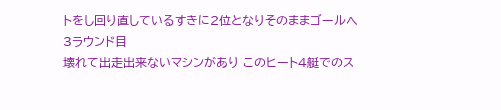トをし回り直しているすきに2位となりそのままゴールへ
3ラウンド目
壊れて出走出来ないマシンがあり このヒート4艇でのス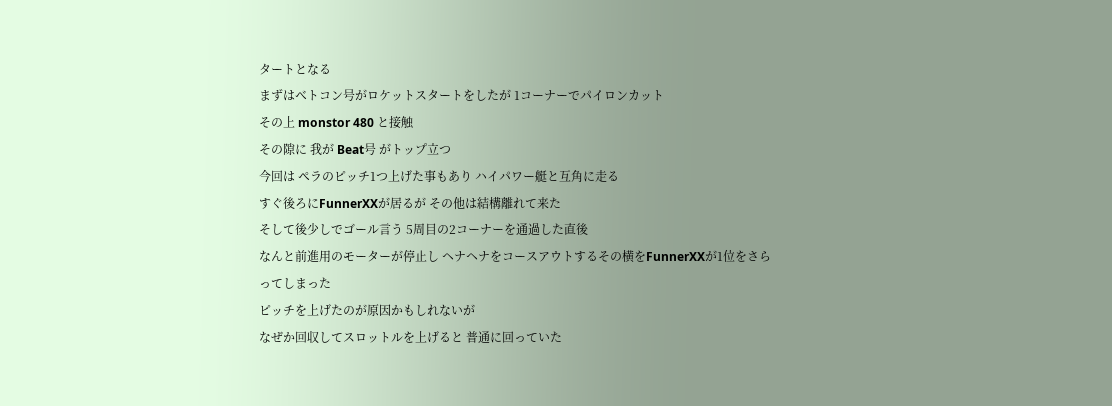タートとなる
まずはベトコン号がロケットスタートをしたが 1コーナーでパイロンカット
その上 monstor 480 と接触
その隙に 我が Beat号 がトップ立つ
今回は ペラのピッチ1つ上げた事もあり ハイパワー艇と互角に走る
すぐ後ろにFunnerXXが居るが その他は結構離れて来た
そして後少しでゴール言う 5周目の2コーナーを通過した直後
なんと前進用のモーターが停止し ヘナヘナをコースアウトするその横をFunnerXXが1位をさらってしまった
ピッチを上げたのが原因かもしれないが
なぜか回収してスロットルを上げると 普通に回っていた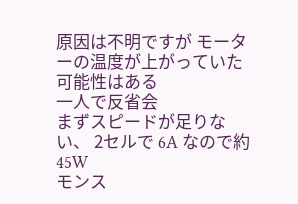原因は不明ですが モーターの温度が上がっていた可能性はある
一人で反省会
まずスピードが足りない、 2セルで 6A なので約45W
モンス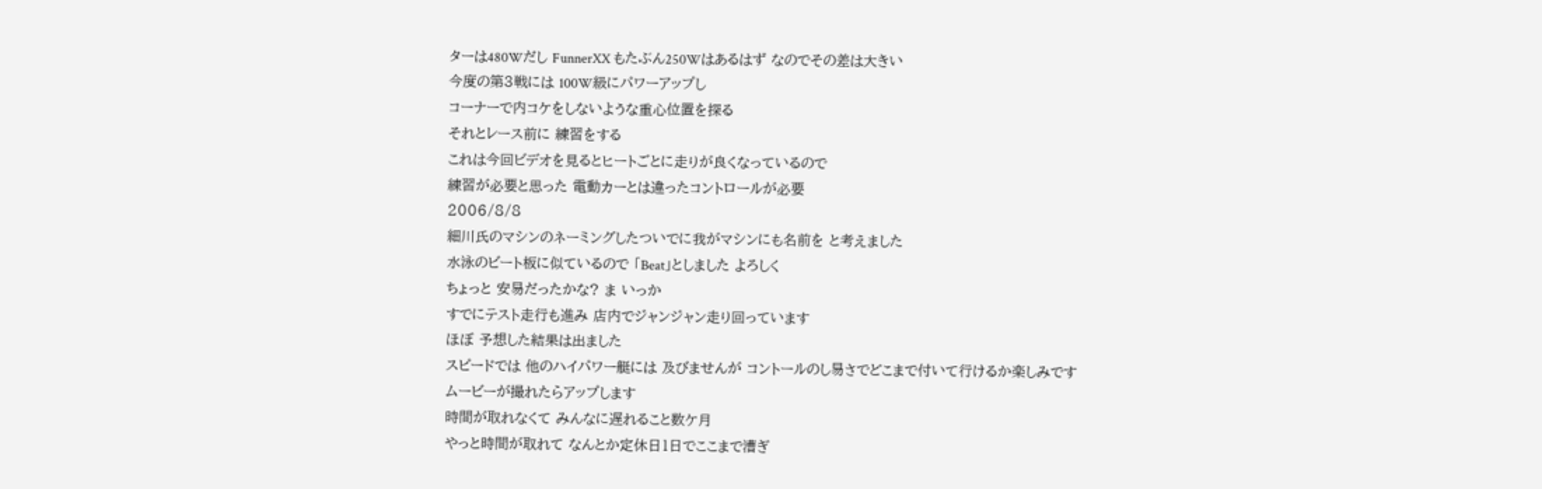ターは480Wだし FunnerXX もたぶん250Wはあるはず なのでその差は大きい
今度の第3戦には 100W級にパワーアップし
コーナーで内コケをしないような重心位置を探る
それとレース前に 練習をする
これは今回ビデオを見るとヒートごとに走りが良くなっているので
練習が必要と思った 電動カーとは違ったコントロールが必要
2006/8/8
細川氏のマシンのネーミングしたついでに我がマシンにも名前を と考えました
水泳のビート板に似ているので 「Beat」としました よろしく
ちょっと 安易だったかな? ま いっか
すでにテスト走行も進み 店内でジャンジャン走り回っています
ほぼ 予想した結果は出ました
スピードでは 他のハイパワー艇には 及びませんが コントールのし易さでどこまで付いて行けるか楽しみです
ムービーが撮れたらアップします
時間が取れなくて みんなに遅れること数ケ月
やっと時間が取れて なんとか定休日1日でここまで漕ぎ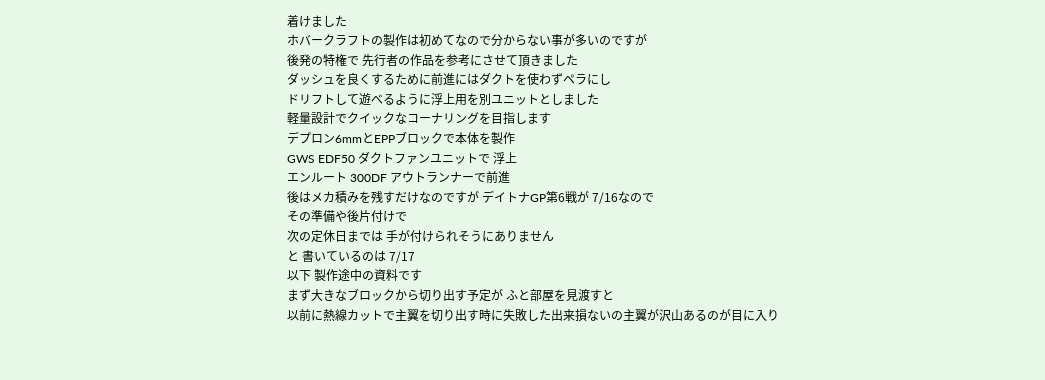着けました
ホバークラフトの製作は初めてなので分からない事が多いのですが
後発の特権で 先行者の作品を参考にさせて頂きました
ダッシュを良くするために前進にはダクトを使わずペラにし
ドリフトして遊べるように浮上用を別ユニットとしました
軽量設計でクイックなコーナリングを目指します
デプロン6mmとEPPブロックで本体を製作
GWS EDF50 ダクトファンユニットで 浮上
エンルート 300DF アウトランナーで前進
後はメカ積みを残すだけなのですが デイトナGP第6戦が 7/16なので
その準備や後片付けで
次の定休日までは 手が付けられそうにありません
と 書いているのは 7/17
以下 製作途中の資料です
まず大きなブロックから切り出す予定が ふと部屋を見渡すと
以前に熱線カットで主翼を切り出す時に失敗した出来損ないの主翼が沢山あるのが目に入り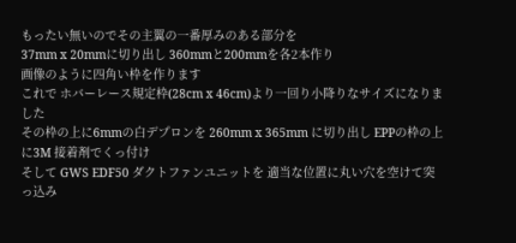もったい無いのでその主翼の一番厚みのある部分を
37mm x 20mmに切り出し 360mmと200mmを各2本作り
画像のように四角い枠を作ります
これで ホバーレース規定枠(28cm x 46cm)より一回り小降りなサイズになりました
その枠の上に6mmの白デプロンを 260mm x 365mm に切り出し EPPの枠の上に3M 接着剤でくっ付け
そして GWS EDF50 ダクトファンユニットを 適当な位置に丸い穴を空けて突っ込み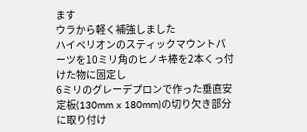ます
ウラから軽く補強しました
ハイペリオンのスティックマウントパーツを10ミリ角のヒノキ棒を2本くっ付けた物に固定し
6ミリのグレーデプロンで作った垂直安定板(130mm x 180mm)の切り欠き部分に取り付け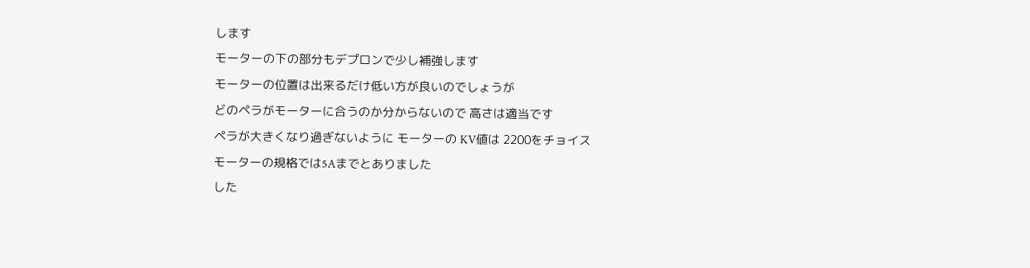します
モーターの下の部分もデプロンで少し補強します
モーターの位置は出来るだけ低い方が良いのでしょうが
どのペラがモーターに合うのか分からないので 高さは適当です
ペラが大きくなり過ぎないように モーターの KV値は 2200をチョイス
モーターの規格では5Aまでとありました
した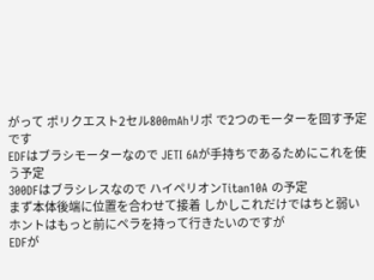がって ポリクエスト2セル800mAhリポ で2つのモーターを回す予定です
EDFはブラシモーターなので JETI 6Aが手持ちであるためにこれを使う予定
300DFはブラシレスなので ハイペリオンTitan10A の予定
まず本体後端に位置を合わせて接着 しかしこれだけではちと弱い
ホントはもっと前にペラを持って行きたいのですが
EDFが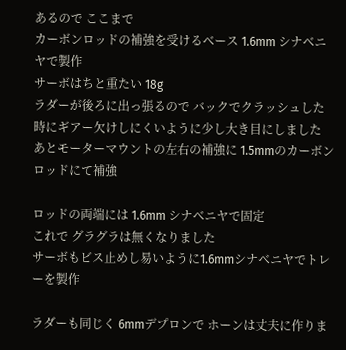あるので ここまで
カーボンロッドの補強を受けるベース 1.6mm シナベニヤで製作
サーボはちと重たい 18g
ラダーが後ろに出っ張るので バックでクラッシュした時にギアー欠けしにくいように少し大き目にしました
あとモーターマウントの左右の補強に 1.5mmのカーボンロッドにて補強

ロッドの両端には 1.6mm シナベニヤで固定
これで グラグラは無くなりました
サーボもビス止めし易いように1.6mmシナベニヤでトレーを製作

ラダーも同じく 6mmデプロンで ホーンは丈夫に作りま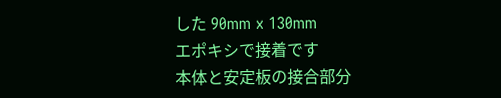した 90mm x 130mm
エポキシで接着です
本体と安定板の接合部分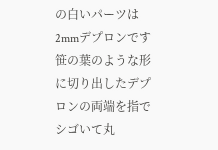の白いパーツは
2mmデプロンです
笹の葉のような形に切り出したデプロンの両端を指でシゴいて丸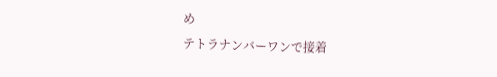め
テトラナンバーワンで接着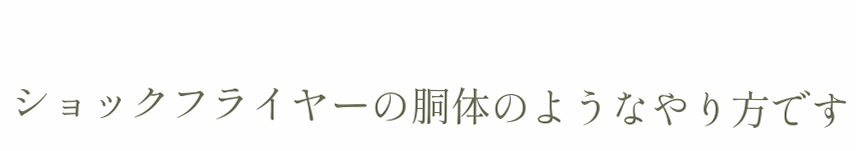ショックフライヤーの胴体のようなやり方です